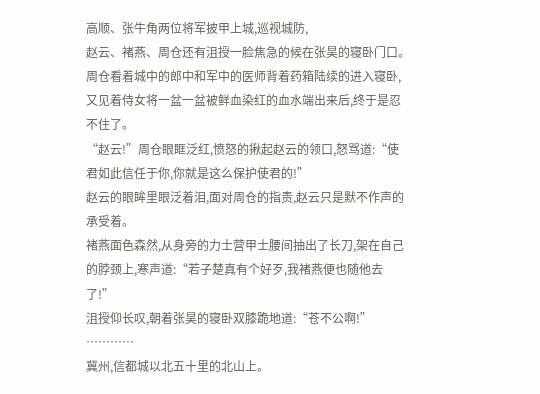高顺、张牛角两位将军披甲上城,巡视城防,
赵云、褚燕、周仓还有沮授一脸焦急的候在张昊的寝卧门口。
周仓看着城中的郎中和军中的医师背着药箱陆续的进入寝卧,又见着侍女将一盆一盆被鲜血染红的血水端出来后,终于是忍不住了。
“赵云!”周仓眼眶泛红,愤怒的揪起赵云的领口,怒骂道:“使君如此信任于你,你就是这么保护使君的!”
赵云的眼眸里眼泛着泪,面对周仓的指责,赵云只是默不作声的承受着。
褚燕面色森然,从身旁的力士营甲士腰间抽出了长刀,架在自己的脖颈上,寒声道:“若子楚真有个好歹,我褚燕便也随他去了!”
沮授仰长叹,朝着张昊的寝卧双膝跪地道:“苍不公啊!”
…………
冀州,信都城以北五十里的北山上。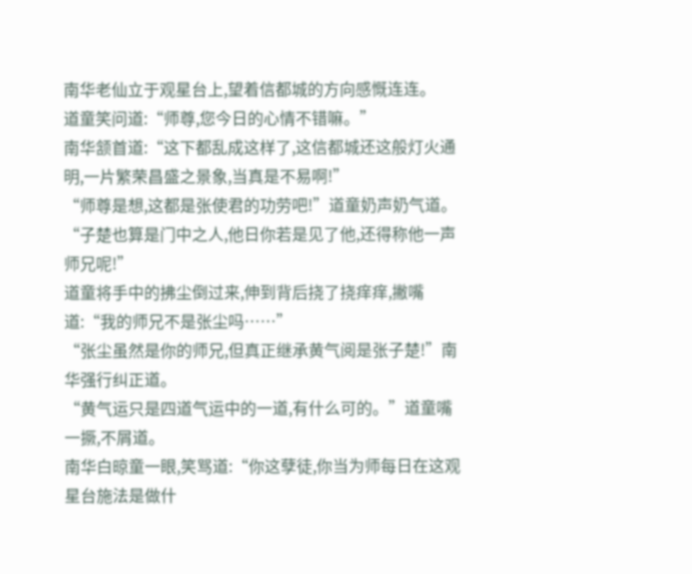南华老仙立于观星台上,望着信都城的方向感慨连连。
道童笑问道:“师尊,您今日的心情不错嘛。”
南华颔首道:“这下都乱成这样了,这信都城还这般灯火通明,一片繁荣昌盛之景象,当真是不易啊!”
“师尊是想,这都是张使君的功劳吧!”道童奶声奶气道。
“子楚也算是门中之人,他日你若是见了他,还得称他一声师兄呢!”
道童将手中的拂尘倒过来,伸到背后挠了挠痒痒,撇嘴道:“我的师兄不是张尘吗……”
“张尘虽然是你的师兄,但真正继承黄气阅是张子楚!”南华强行纠正道。
“黄气运只是四道气运中的一道,有什么可的。”道童嘴一撅,不屑道。
南华白晾童一眼,笑骂道:“你这孽徒,你当为师每日在这观星台施法是做什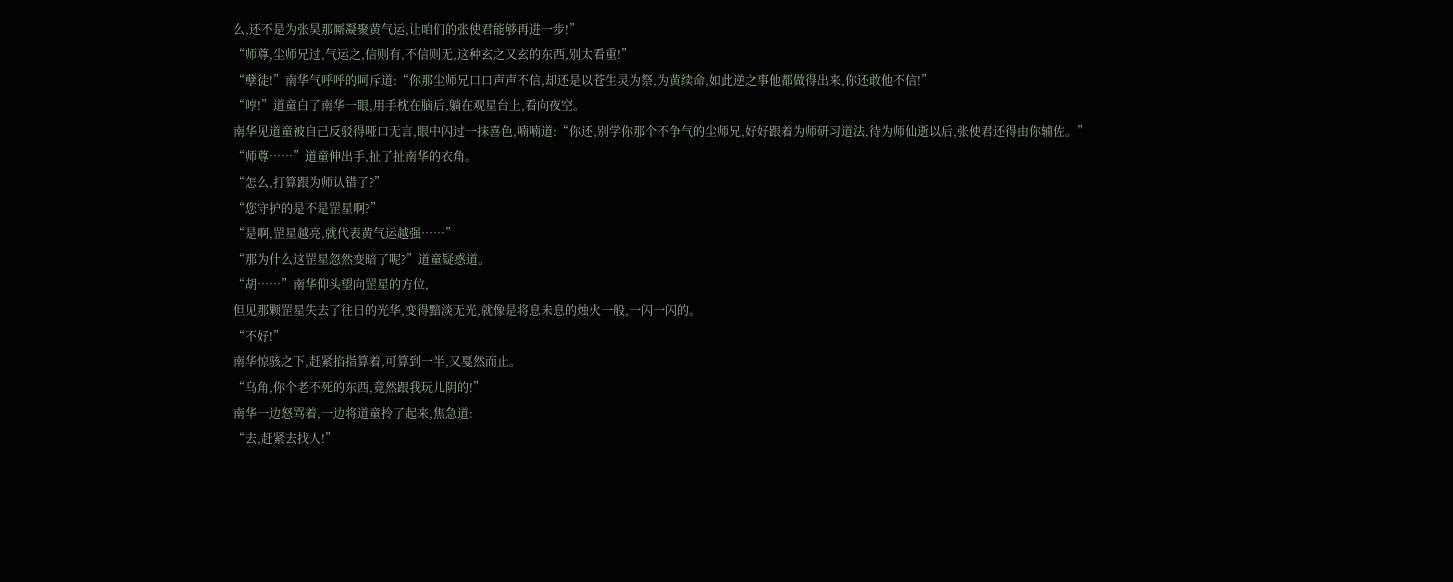么,还不是为张昊那厮凝聚黄气运,让咱们的张使君能够再进一步!”
“师尊,尘师兄过,气运之,信则有,不信则无,这种玄之又玄的东西,别太看重!”
“孽徒!”南华气呼呼的呵斥道:“你那尘师兄口口声声不信,却还是以苍生灵为祭,为黄续命,如此逆之事他都做得出来,你还敢他不信!”
“哼!”道童白了南华一眼,用手枕在脑后,躺在观星台上,看向夜空。
南华见道童被自己反驳得哑口无言,眼中闪过一抹喜色,喃喃道:“你还,别学你那个不争气的尘师兄,好好跟着为师研习道法,待为师仙逝以后,张使君还得由你辅佐。”
“师尊……”道童伸出手,扯了扯南华的衣角。
“怎么,打算跟为师认错了?”
“您守护的是不是罡星啊?”
“是啊,罡星越亮,就代表黄气运越强……”
“那为什么这罡星忽然变暗了呢?”道童疑惑道。
“胡……”南华仰头望向罡星的方位,
但见那颗罡星失去了往日的光华,变得黯淡无光,就像是将息未息的烛火一般,一闪一闪的。
“不好!”
南华惊骇之下,赶紧掐指算着,可算到一半,又戛然而止。
“乌角,你个老不死的东西,竟然跟我玩儿阴的!”
南华一边怒骂着,一边将道童拎了起来,焦急道:
“去,赶紧去找人!”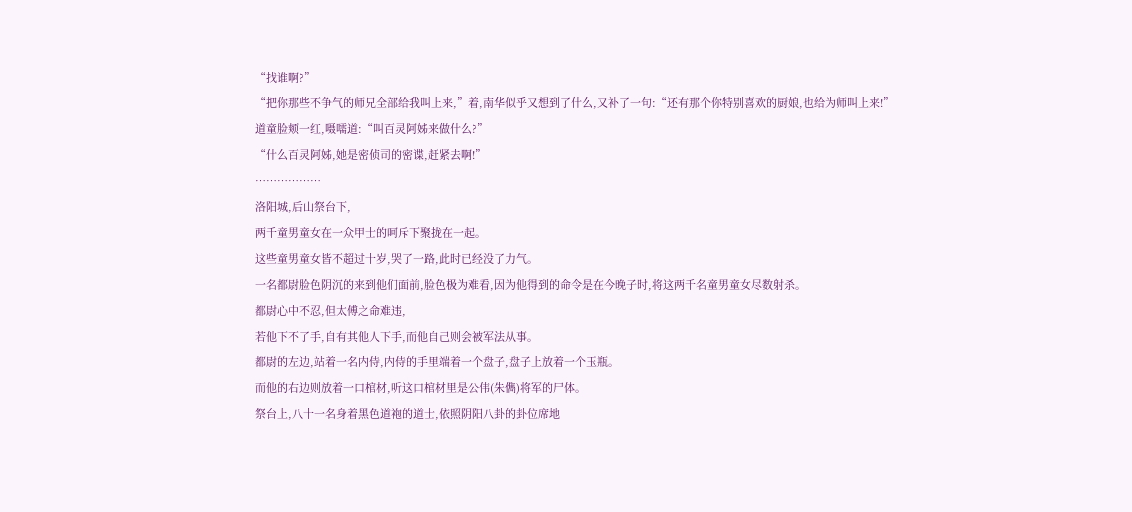“找谁啊?”
“把你那些不争气的师兄全部给我叫上来,”着,南华似乎又想到了什么,又补了一句:“还有那个你特别喜欢的厨娘,也给为师叫上来!”
道童脸颊一红,嗫嚅道:“叫百灵阿姊来做什么?”
“什么百灵阿姊,她是密侦司的密谍,赶紧去啊!”
………………
洛阳城,后山祭台下,
两千童男童女在一众甲士的呵斥下聚拢在一起。
这些童男童女皆不超过十岁,哭了一路,此时已经没了力气。
一名都尉脸色阴沉的来到他们面前,脸色极为难看,因为他得到的命令是在今晚子时,将这两千名童男童女尽数射杀。
都尉心中不忍,但太傅之命难违,
若他下不了手,自有其他人下手,而他自己则会被军法从事。
都尉的左边,站着一名内侍,内侍的手里端着一个盘子,盘子上放着一个玉瓶。
而他的右边则放着一口棺材,听这口棺材里是公伟(朱儁)将军的尸体。
祭台上,八十一名身着黑色道袍的道士,依照阴阳八卦的卦位席地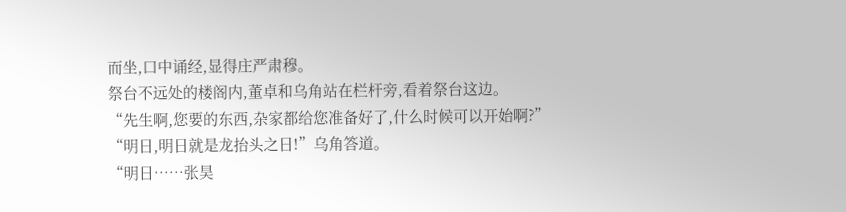而坐,口中诵经,显得庄严肃穆。
祭台不远处的楼阁内,董卓和乌角站在栏杆旁,看着祭台这边。
“先生啊,您要的东西,杂家都给您准备好了,什么时候可以开始啊?”
“明日,明日就是龙抬头之日!”乌角答道。
“明日……张昊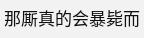那厮真的会暴毙而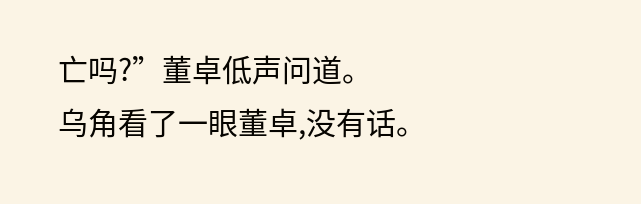亡吗?”董卓低声问道。
乌角看了一眼董卓,没有话。